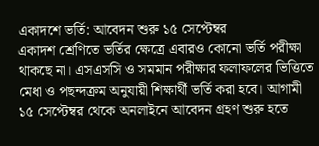একাদশে ভর্তি: আবেদন শুরু ১৫ সেপ্টেম্বর
একাদশ শ্রেণিতে ভর্তির ক্ষেত্রে এবারও কোনো ভর্তি পরীক্ষা থাকছে না। এসএসসি ও সমমান পরীক্ষার ফলাফলের ভিত্তিতে মেধা ও পছন্দক্রম অনুযায়ী শিক্ষার্থী ভর্তি করা হবে। আগামী ১৫ সেপ্টেম্বর থেকে অনলাইনে আবেদন গ্রহণ শুরু হতে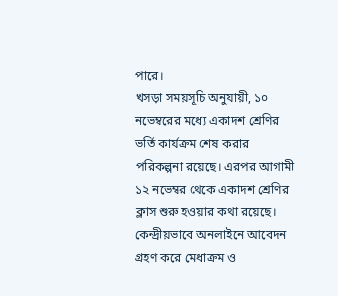পারে।
খসড়া সময়সূচি অনুযায়ী, ১০ নভেম্বরের মধ্যে একাদশ শ্রেণির ভর্তি কার্যক্রম শেষ করার পরিকল্পনা রয়েছে। এরপর আগামী ১২ নভেম্বর থেকে একাদশ শ্রেণির ক্লাস শুরু হওয়ার কথা রয়েছে।
কেন্দ্রীয়ভাবে অনলাইনে আবেদন গ্রহণ করে মেধাক্রম ও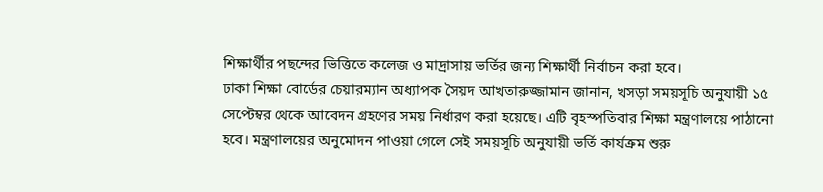শিক্ষার্থীর পছন্দের ভিত্তিতে কলেজ ও মাদ্রাসায় ভর্তির জন্য শিক্ষার্থী নির্বাচন করা হবে।
ঢাকা শিক্ষা বোর্ডের চেয়ারম্যান অধ্যাপক সৈয়দ আখতারুজ্জামান জানান, খসড়া সময়সূচি অনুযায়ী ১৫ সেপ্টেম্বর থেকে আবেদন গ্রহণের সময় নির্ধারণ করা হয়েছে। এটি বৃহস্পতিবার শিক্ষা মন্ত্রণালয়ে পাঠানো হবে। মন্ত্রণালয়ের অনুমোদন পাওয়া গেলে সেই সময়সূচি অনুযায়ী ভর্তি কার্যক্রম শুরু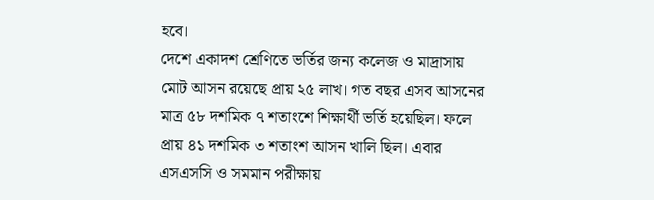হবে।
দেশে একাদশ শ্রেণিতে ভর্তির জন্য কলেজ ও মাদ্রাসায় মোট আসন রয়েছে প্রায় ২৫ লাখ। গত বছর এসব আসনের মাত্র ৫৮ দশমিক ৭ শতাংশে শিক্ষার্থী ভর্তি হয়েছিল। ফলে প্রায় ৪১ দশমিক ৩ শতাংশ আসন খালি ছিল। এবার এসএসসি ও সমমান পরীক্ষায়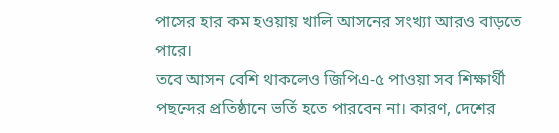পাসের হার কম হওয়ায় খালি আসনের সংখ্যা আরও বাড়তে পারে।
তবে আসন বেশি থাকলেও জিপিএ-৫ পাওয়া সব শিক্ষার্থী পছন্দের প্রতিষ্ঠানে ভর্তি হতে পারবেন না। কারণ, দেশের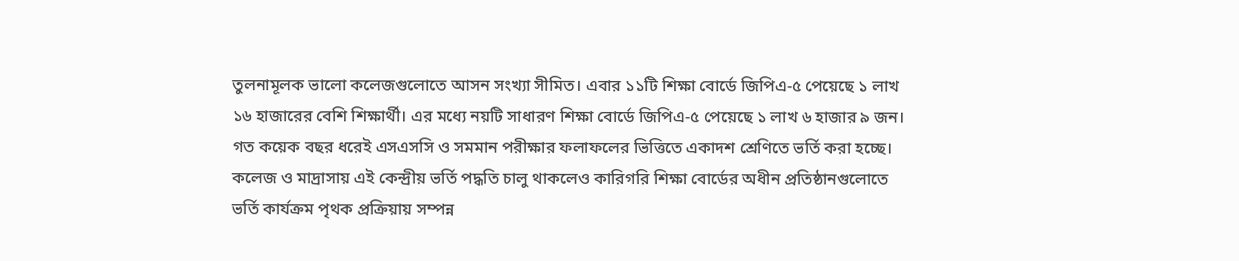তুলনামূলক ভালো কলেজগুলোতে আসন সংখ্যা সীমিত। এবার ১১টি শিক্ষা বোর্ডে জিপিএ-৫ পেয়েছে ১ লাখ ১৬ হাজারের বেশি শিক্ষার্থী। এর মধ্যে নয়টি সাধারণ শিক্ষা বোর্ডে জিপিএ-৫ পেয়েছে ১ লাখ ৬ হাজার ৯ জন।
গত কয়েক বছর ধরেই এসএসসি ও সমমান পরীক্ষার ফলাফলের ভিত্তিতে একাদশ শ্রেণিতে ভর্তি করা হচ্ছে। কলেজ ও মাদ্রাসায় এই কেন্দ্রীয় ভর্তি পদ্ধতি চালু থাকলেও কারিগরি শিক্ষা বোর্ডের অধীন প্রতিষ্ঠানগুলোতে ভর্তি কার্যক্রম পৃথক প্রক্রিয়ায় সম্পন্ন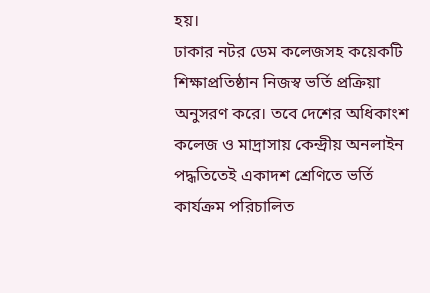হয়।
ঢাকার নটর ডেম কলেজসহ কয়েকটি শিক্ষাপ্রতিষ্ঠান নিজস্ব ভর্তি প্রক্রিয়া অনুসরণ করে। তবে দেশের অধিকাংশ কলেজ ও মাদ্রাসায় কেন্দ্রীয় অনলাইন পদ্ধতিতেই একাদশ শ্রেণিতে ভর্তি কার্যক্রম পরিচালিত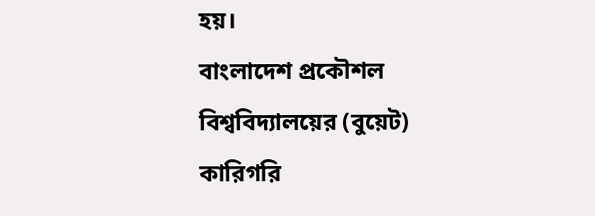হয়।
বাংলাদেশ প্রকৌশল বিশ্ববিদ্যালয়ের (বুয়েট) কারিগরি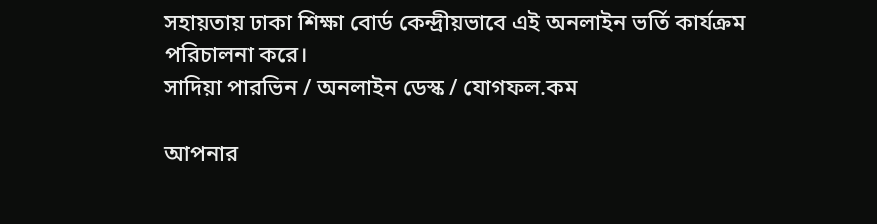সহায়তায় ঢাকা শিক্ষা বোর্ড কেন্দ্রীয়ভাবে এই অনলাইন ভর্তি কার্যক্রম পরিচালনা করে।
সাদিয়া পারভিন / অনলাইন ডেস্ক / যোগফল.কম

আপনার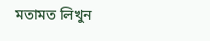মতামত লিখুন